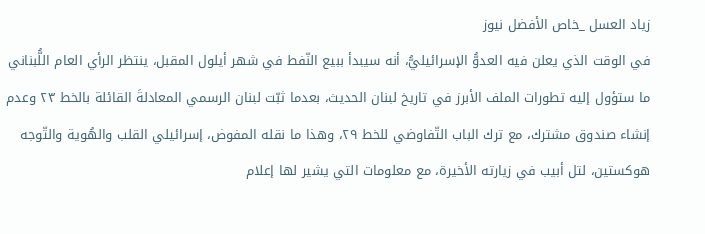زياد العسل _خاص الأفضل نيوز
في الوقت الذي يعلن فيه العدوُّ الإسرائيليُّ، أنه سيبدأ ببيع النّفط في شهر أيلول المقبل، ينتظر الرأي العام اللُّبناني ما ستؤول إليه تطورات الملف الأبرز في تاريخ لبنان الحديث، بعدما ثبّت لبنان الرسمي المعادلةَ القائلة بالخط ٢٣ وعدم إنشاء صندوق مشترك، مع ترك الباب التّفاوضي للخط ٢٩، وهذا ما نقله المفوض، إسرائيلي القلب والهُوية والتّوجه هوكستين، لتل أبيب في زيارته الأخيرة، مع معلومات التي يشير لها إعلام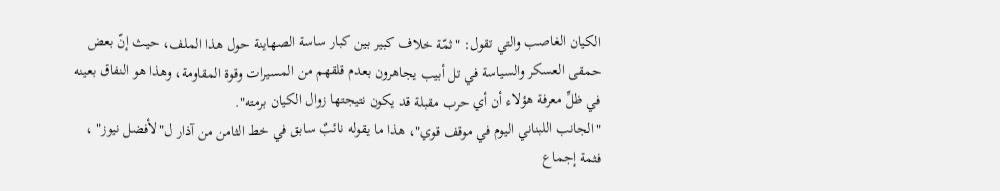الكيان الغاصب والتي تقول: "ثمّة خلاف كبير بين كبار ساسة الصهاينة حول هذا الملف، حيث إنّ بعض حمقى العسكر والسياسة في تل أبيب يجاهرون بعدم قلقهم من المسيرات وقوة المقاومة، وهذا هو النفاق بعينه في ظلِّ معرفة هؤلاء أن أي حرب مقبلة قد يكون نتيجتها زوال الكيان برمته".
"الجانب اللبناني اليوم في موقف قوي"، هذا ما يقوله نائبٌ سابق في خط الثامن من آذار ل"لأفضل نيوز" ، فثمة إجماع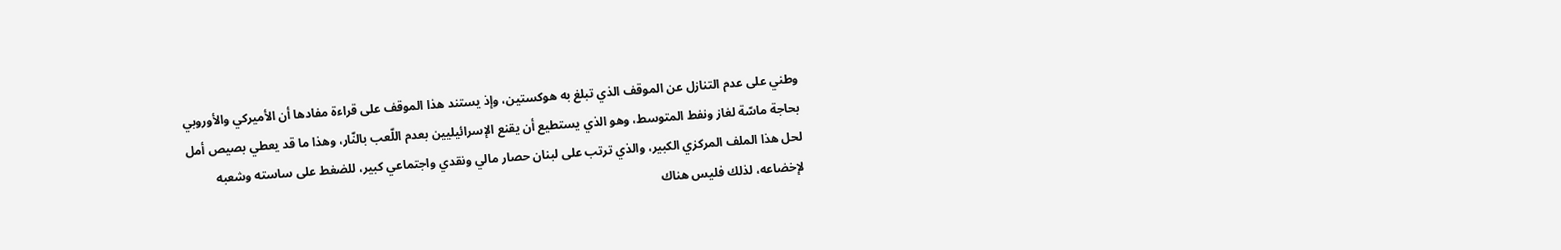وطني على عدم التنازل عن الموقف الذي تبلغ به هوكستين، وإذ يستند هذا الموقف على قراءة مفادها أن الأميركي والأوروبي بحاجة ماسّة لغاز ونفط المتوسط، وهو الذي يستطيع أن يقنع الإسرائيليين بعدم اللّعب بالنّار، وهذا ما قد يعطي بصيص أمل لحل هذا الملف المركزي الكبير، والذي ترتب على لبنان حصار مالي ونقدي واجتماعي كبير، للضغط على ساسته وشعبه لإخضاعه، لذلك فليس هناك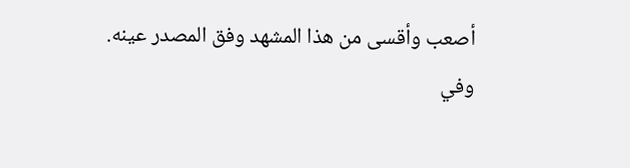أصعب وأقسى من هذا المشهد وفق المصدر عينه.
وفي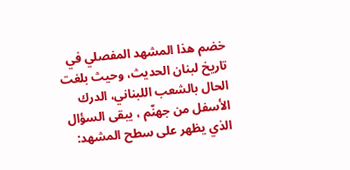خضم هذا المشهد المفصلي في تاريخ لبنان الحديث، وحيث بلغت الحال بالشعب اللبناني، الدرك الأسفل من جهنّم ، يبقى السؤال الذي يظهر على سطح المشهد: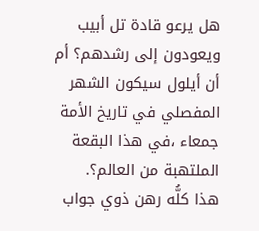هل يرعو قادة تل أبيب ويعودون إلى رشدهم؟ أم أن أيلول سيكون الشهر المفصلي في تاريخ الأمة جمعاء ،في هذا البقعة الملتهبة من العالم؟.
هذا كلُّه رهن ذوي جواب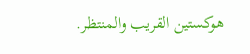هوكستين القريب والمنتظر.